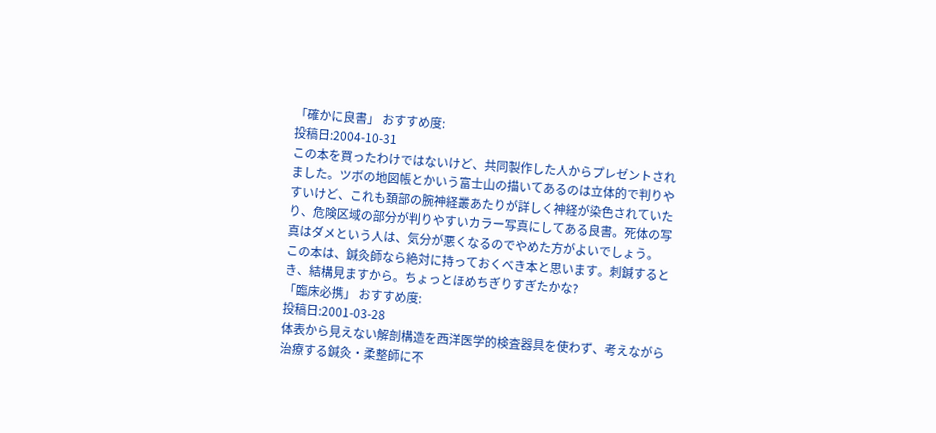「確かに良書」 おすすめ度:
投稿日:2004-10-31
この本を買ったわけではないけど、共同製作した人からプレゼントされました。ツボの地図帳とかいう富士山の描いてあるのは立体的で判りやすいけど、これも頚部の腕神経叢あたりが詳しく神経が染色されていたり、危険区域の部分が判りやすいカラー写真にしてある良書。死体の写真はダメという人は、気分が悪くなるのでやめた方がよいでしょう。
この本は、鍼灸師なら絶対に持っておくべき本と思います。刺鍼するとき、結構見ますから。ちょっとほめちぎりすぎたかな?
「臨床必携」 おすすめ度:
投稿日:2001-03-28
体表から見えない解剖構造を西洋医学的検査器具を使わず、考えながら治療する鍼灸・柔整師に不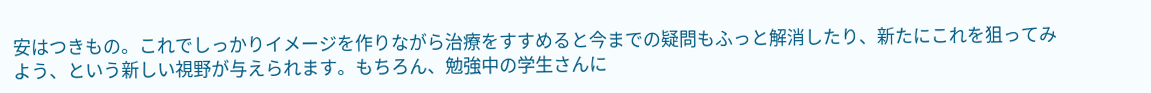安はつきもの。これでしっかりイメージを作りながら治療をすすめると今までの疑問もふっと解消したり、新たにこれを狙ってみよう、という新しい視野が与えられます。もちろん、勉強中の学生さんに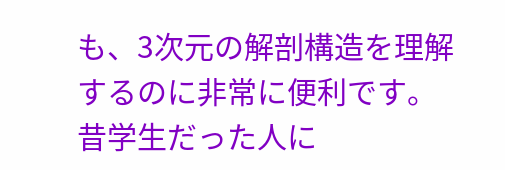も、3次元の解剖構造を理解するのに非常に便利です。昔学生だった人に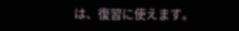は、復習に使えます。